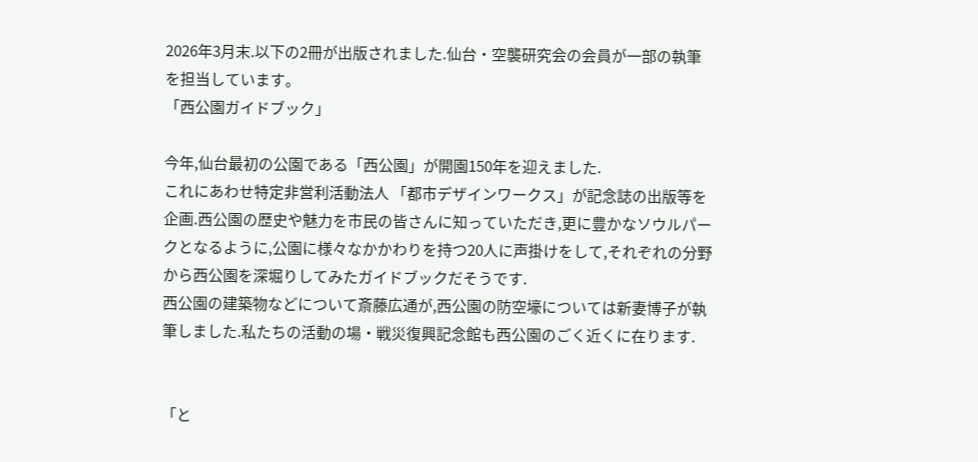2026年3月末.以下の2冊が出版されました.仙台・空襲研究会の会員が一部の執筆を担当しています。
「西公園ガイドブック」

今年,仙台最初の公園である「西公園」が開園150年を迎えました.
これにあわせ特定非営利活動法人 「都市デザインワークス」が記念誌の出版等を企画.西公園の歴史や魅力を市民の皆さんに知っていただき,更に豊かなソウルパークとなるように,公園に様々なかかわりを持つ20人に声掛けをして,それぞれの分野から西公園を深堀りしてみたガイドブックだそうです.
西公園の建築物などについて斎藤広通が,西公園の防空壕については新妻博子が執筆しました.私たちの活動の場・戦災復興記念館も西公園のごく近くに在ります.


「と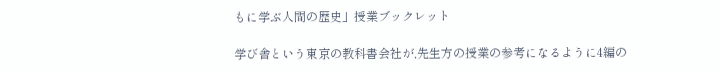もに学ぶ人間の歴史」授業ブックレット

学び舎という東京の教科書会社が,先生方の授業の参考になるように4編の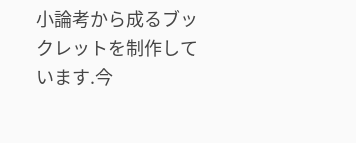小論考から成るブックレットを制作しています.今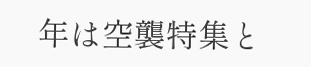年は空襲特集と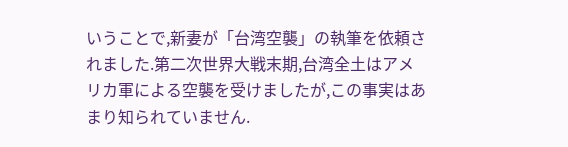いうことで,新妻が「台湾空襲」の執筆を依頼されました.第二次世界大戦末期,台湾全土はアメリカ軍による空襲を受けましたが,この事実はあまり知られていません.